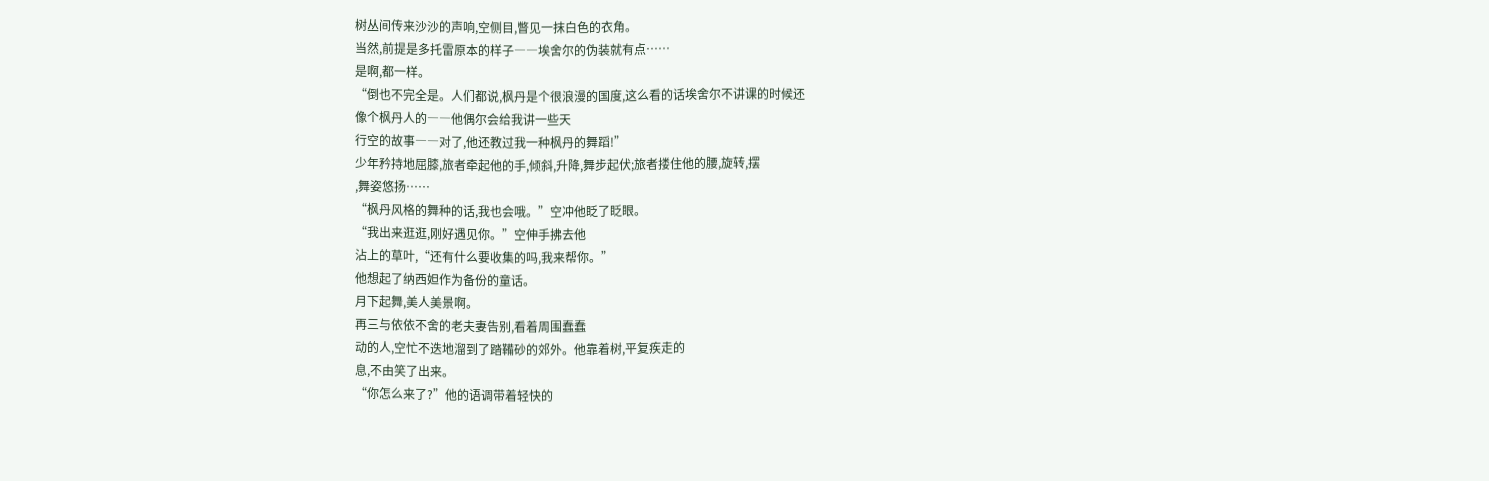树丛间传来沙沙的声响,空侧目,瞥见一抹白色的衣角。
当然,前提是多托雷原本的样子――埃舍尔的伪装就有点……
是啊,都一样。
“倒也不完全是。人们都说,枫丹是个很浪漫的国度,这么看的话埃舍尔不讲课的时候还
像个枫丹人的――他偶尔会给我讲一些天
行空的故事――对了,他还教过我一种枫丹的舞蹈!”
少年矜持地屈膝,旅者牵起他的手,倾斜,升降,舞步起伏;旅者搂住他的腰,旋转,摆
,舞姿悠扬……
“枫丹风格的舞种的话,我也会哦。”空冲他眨了眨眼。
“我出来逛逛,刚好遇见你。”空伸手拂去他
沾上的草叶,“还有什么要收集的吗,我来帮你。”
他想起了纳西妲作为备份的童话。
月下起舞,美人美景啊。
再三与依依不舍的老夫妻告别,看着周围蠢蠢
动的人,空忙不迭地溜到了踏鞴砂的郊外。他靠着树,平复疾走的
息,不由笑了出来。
“你怎么来了?”他的语调带着轻快的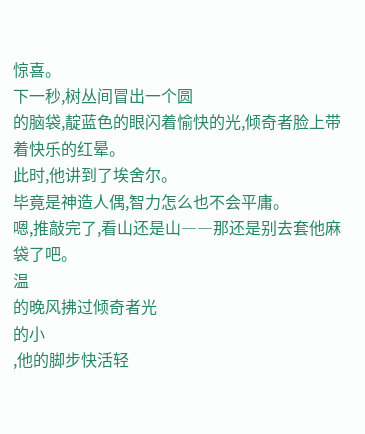惊喜。
下一秒,树丛间冒出一个圆
的脑袋,靛蓝色的眼闪着愉快的光,倾奇者脸上带着快乐的红晕。
此时,他讲到了埃舍尔。
毕竟是神造人偶,智力怎么也不会平庸。
嗯,推敲完了,看山还是山――那还是别去套他麻袋了吧。
温
的晚风拂过倾奇者光
的小
,他的脚步快活轻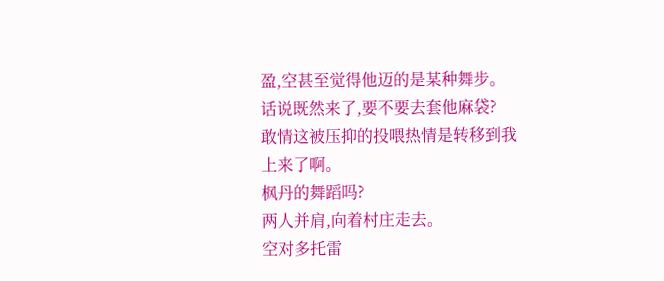盈,空甚至觉得他迈的是某种舞步。
话说既然来了,要不要去套他麻袋?
敢情这被压抑的投喂热情是转移到我
上来了啊。
枫丹的舞蹈吗?
两人并肩,向着村庄走去。
空对多托雷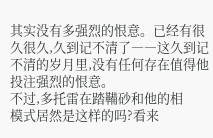其实没有多强烈的恨意。已经有很久很久,久到记不清了――这久到记不清的岁月里,没有任何存在值得他投注强烈的恨意。
不过,多托雷在踏鞴砂和他的相
模式居然是这样的吗?看来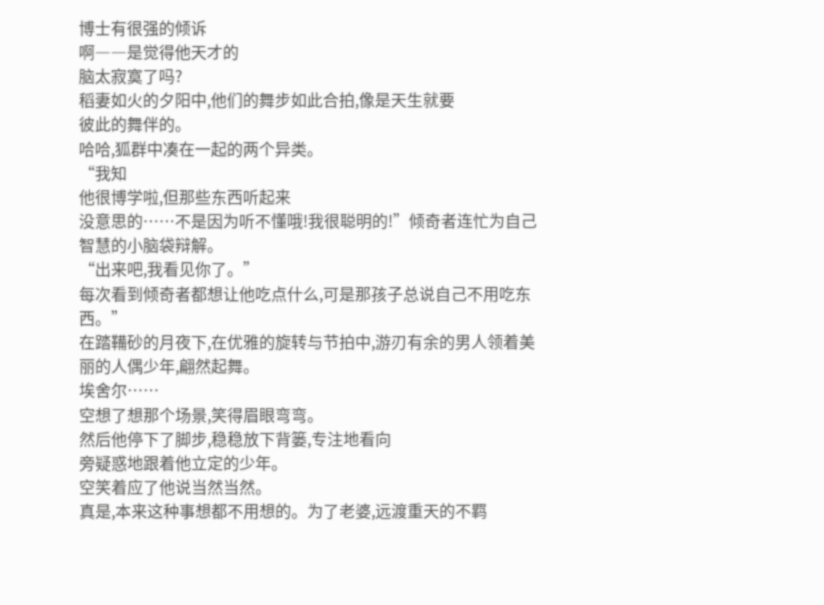博士有很强的倾诉
啊――是觉得他天才的
脑太寂寞了吗?
稻妻如火的夕阳中,他们的舞步如此合拍,像是天生就要
彼此的舞伴的。
哈哈,狐群中凑在一起的两个异类。
“我知
他很博学啦,但那些东西听起来
没意思的……不是因为听不懂哦!我很聪明的!”倾奇者连忙为自己智慧的小脑袋辩解。
“出来吧,我看见你了。”
每次看到倾奇者都想让他吃点什么,可是那孩子总说自己不用吃东西。”
在踏鞴砂的月夜下,在优雅的旋转与节拍中,游刃有余的男人领着美丽的人偶少年,翩然起舞。
埃舍尔……
空想了想那个场景,笑得眉眼弯弯。
然后他停下了脚步,稳稳放下背篓,专注地看向
旁疑惑地跟着他立定的少年。
空笑着应了他说当然当然。
真是,本来这种事想都不用想的。为了老婆,远渡重天的不羁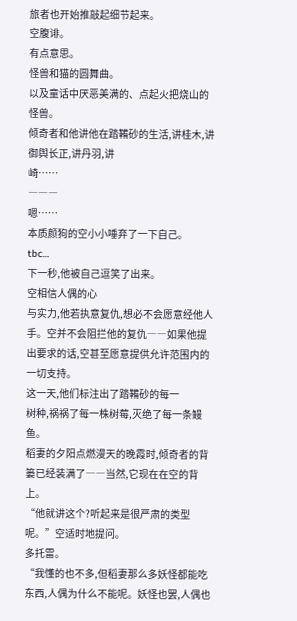旅者也开始推敲起细节起来。
空腹诽。
有点意思。
怪兽和猫的圆舞曲。
以及童话中厌恶美满的、点起火把烧山的怪兽。
倾奇者和他讲他在踏鞴砂的生活,讲桂木,讲御舆长正,讲丹羽,讲
崎……
―――
嗯……
本质颜狗的空小小唾弃了一下自己。
tbc…
下一秒,他被自己逗笑了出来。
空相信人偶的心
与实力,他若执意复仇,想必不会愿意经他人手。空并不会阻拦他的复仇――如果他提出要求的话,空甚至愿意提供允许范围内的一切支持。
这一天,他们标注出了踏鞴砂的每一
树种,祸祸了每一株树莓,灭绝了每一条鳗鱼。
稻妻的夕阳点燃漫天的晚霞时,倾奇者的背篓已经装满了――当然,它现在在空的背上。
“他就讲这个?听起来是很严肃的类型呢。”空适时地提问。
多托雷。
“我懂的也不多,但稻妻那么多妖怪都能吃东西,人偶为什么不能呢。妖怪也罢,人偶也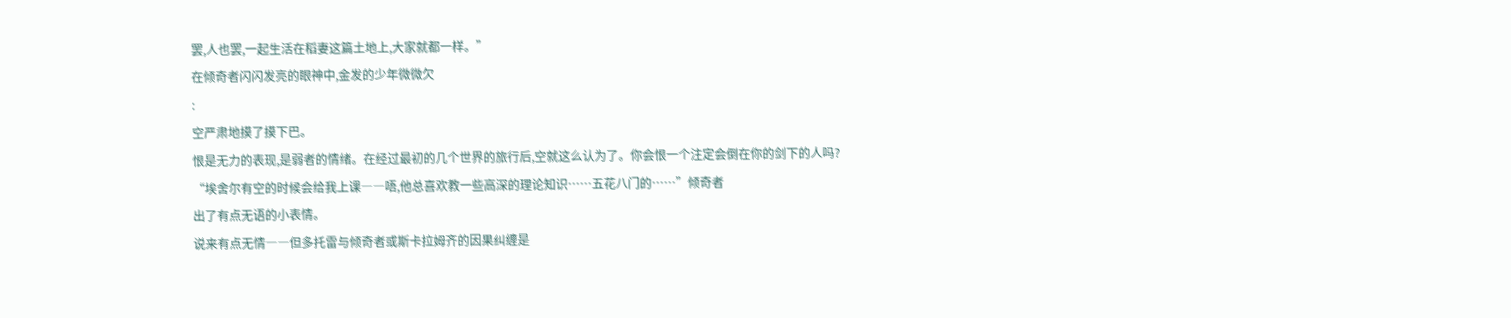罢,人也罢,一起生活在稻妻这篇土地上,大家就都一样。”
在倾奇者闪闪发亮的眼神中,金发的少年微微欠
:
空严肃地摸了摸下巴。
恨是无力的表现,是弱者的情绪。在经过最初的几个世界的旅行后,空就这么认为了。你会恨一个注定会倒在你的剑下的人吗?
“埃舍尔有空的时候会给我上课――唔,他总喜欢教一些高深的理论知识……五花八门的……”倾奇者
出了有点无语的小表情。
说来有点无情――但多托雷与倾奇者或斯卡拉姆齐的因果纠缠是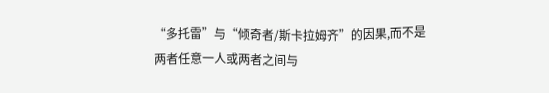“多托雷”与“倾奇者/斯卡拉姆齐”的因果,而不是两者任意一人或两者之间与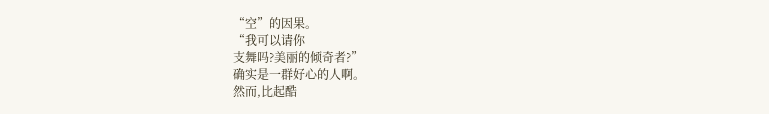“空”的因果。
“我可以请你
支舞吗?美丽的倾奇者?”
确实是一群好心的人啊。
然而,比起酷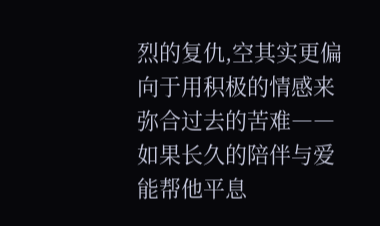烈的复仇,空其实更偏向于用积极的情感来弥合过去的苦难――如果长久的陪伴与爱能帮他平息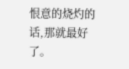恨意的烧灼的话,那就最好了。